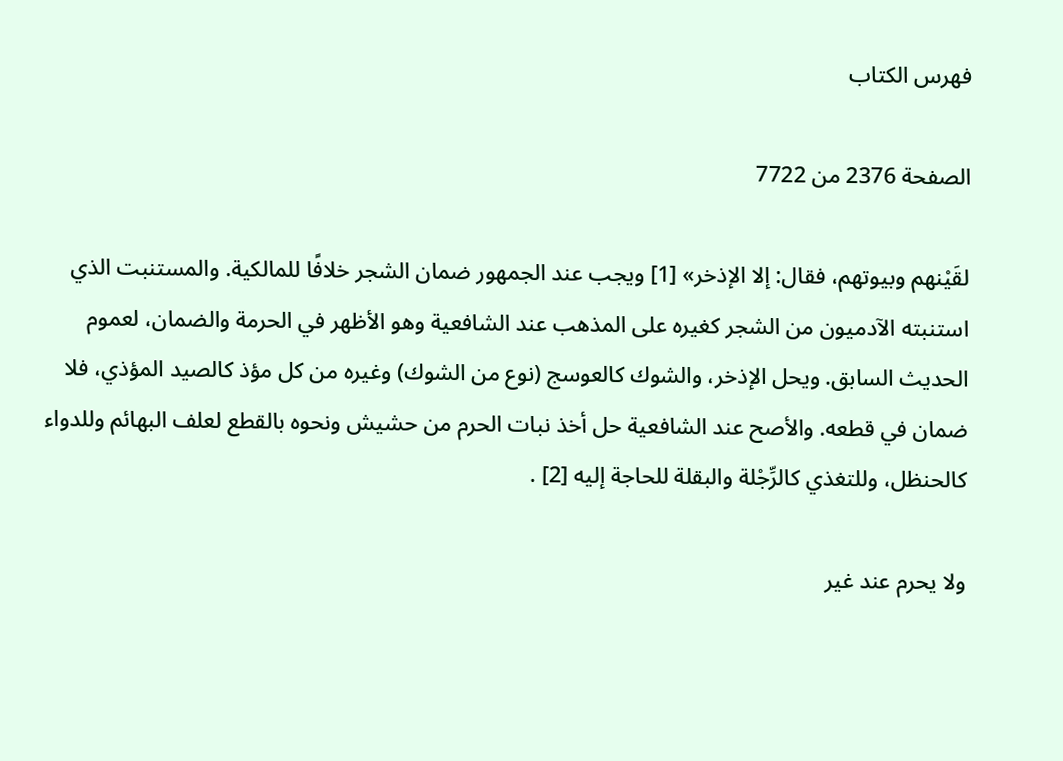فهرس الكتاب

الصفحة 2376 من 7722

لقَيْنهم وبيوتهم، فقال: إلا الإذخر» [1] ويجب عند الجمهور ضمان الشجر خلافًا للمالكية. والمستنبت الذي استنبته الآدميون من الشجر كغيره على المذهب عند الشافعية وهو الأظهر في الحرمة والضمان، لعموم الحديث السابق. ويحل الإذخر، والشوك كالعوسج (نوع من الشوك) وغيره من كل مؤذ كالصيد المؤذي، فلا ضمان في قطعه. والأصح عند الشافعية حل أخذ نبات الحرم من حشيش ونحوه بالقطع لعلف البهائم وللدواء كالحنظل، وللتغذي كالرِّجْلة والبقلة للحاجة إليه [2] .

ولا يحرم عند غير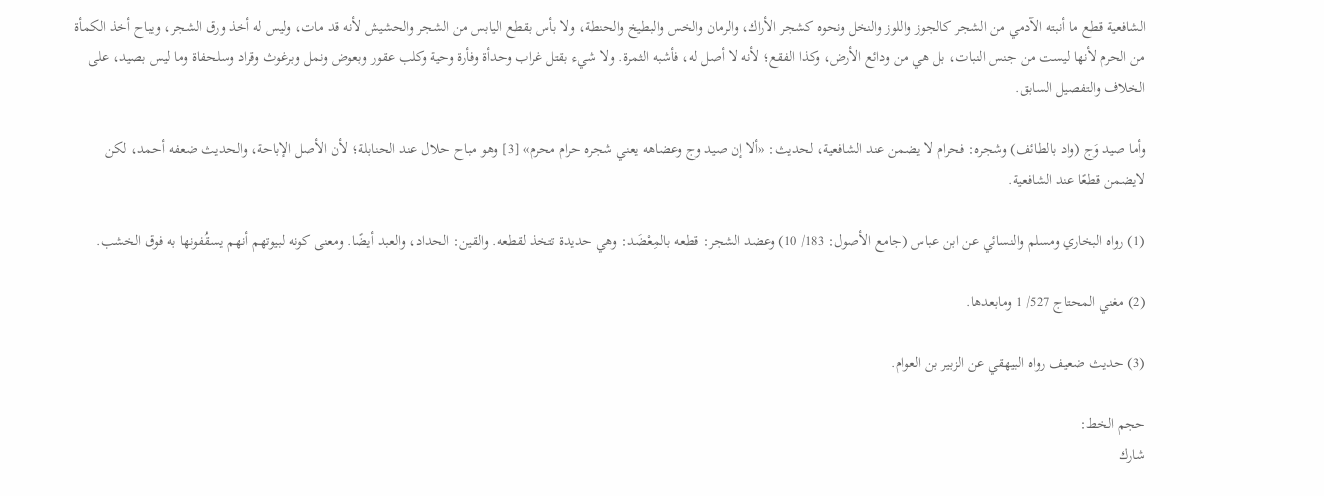الشافعية قطع ما أنبته الآدمي من الشجر كالجوز واللوز والنخل ونحوه كشجر الأراك، والرمان والخس والبطيخ والحنطة، ولا بأس بقطع اليابس من الشجر والحشيش لأنه قد مات، وليس له أخذ ورق الشجر، ويباح أخذ الكمأة من الحرم لأنها ليست من جنس النبات، بل هي من ودائع الأرض، وكذا الفقع؛ لأنه لا أصل له، فأشبه الثمرة. ولا شيء بقتل غراب وحدأة وفأرة وحية وكلب عقور وبعوض ونمل وبرغوث وقراد وسلحفاة وما ليس بصيد، على الخلاف والتفصيل السابق.

وأما صيد وَج (واد بالطائف) وشجره: فحرام لا يضمن عند الشافعية، لحديث: «ألا إن صيد وج وعضاهه يعني شجره حرام محرم» [3] وهو مباح حلال عند الحنابلة؛ لأن الأصل الإباحة، والحديث ضعفه أحمد، لكن لايضمن قطعًا عند الشافعية.

(1) رواه البخاري ومسلم والنسائي عن ابن عباس (جامع الأصول: 183/ 10) وعضد الشجر: قطعه بالمِعْضَد: وهي حديدة تتخذ لقطعه. والقين: الحداد، والعبد أيضًا. ومعنى كونه لبيوتهم أنهم يسقُفونها به فوق الخشب.

(2) مغني المحتاج 527/ 1 ومابعدها.

(3) حديث ضعيف رواه البيهقي عن الزبير بن العوام.

حجم الخط:
شارك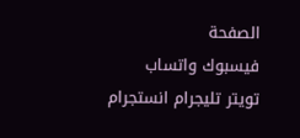الصفحة
فيسبوك واتساب تويتر تليجرام انستجرام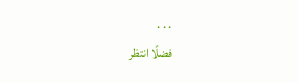. . .
فضلًا انتظر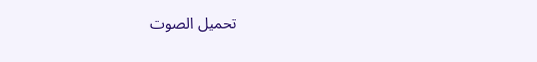تحميل الصوت